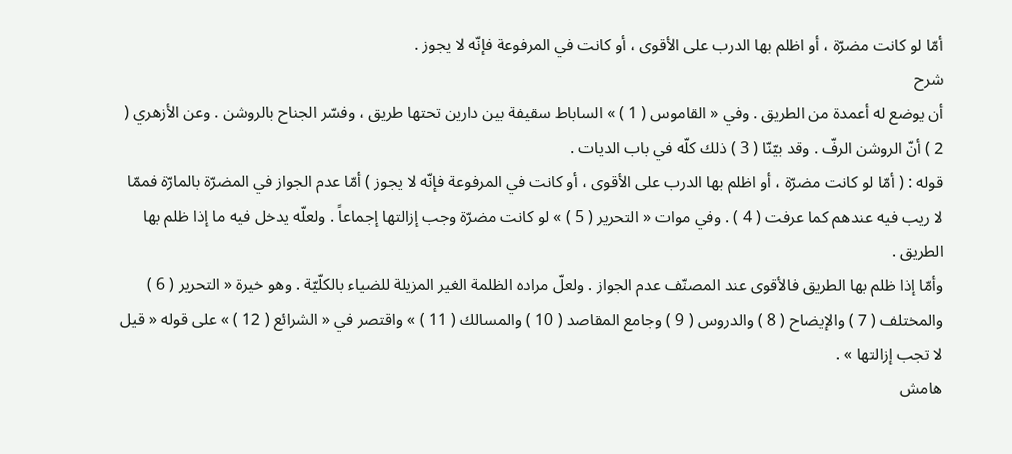أمّا لو كانت مضرّة ، أو اظلم بها الدرب على الأقوى ، أو كانت في المرفوعة فإنّه لا يجوز .
شرح
أن يوضع له أعمدة من الطريق . وفي « القاموس ( 1 ) » الساباط سقيفة بين دارين تحتها طريق ، وفسّر الجناح بالروشن . وعن الأزهري ( 2 ) أنّ الروشن الرفّ . وقد بيّنّا ( 3 ) ذلك كلّه في باب الديات .
قوله : ( أمّا لو كانت مضرّة ، أو اظلم بها الدرب على الأقوى ، أو كانت في المرفوعة فإنّه لا يجوز ) أمّا عدم الجواز في المضرّة بالمارّة فممّا لا ريب فيه عندهم كما عرفت ( 4 ) . وفي موات « التحرير ( 5 ) » لو كانت مضرّة وجب إزالتها إجماعاً . ولعلّه يدخل فيه ما إذا ظلم بها الطريق .
وأمّا إذا ظلم بها الطريق فالأقوى عند المصنّف عدم الجواز . ولعلّ مراده الظلمة الغير المزيلة للضياء بالكلّيّة . وهو خيرة « التحرير ( 6 ) والمختلف ( 7 ) والإيضاح ( 8 ) والدروس ( 9 ) وجامع المقاصد ( 10 ) والمسالك ( 11 ) » واقتصر في « الشرائع ( 12 ) » على قوله « قيل لا تجب إزالتها » .
هامش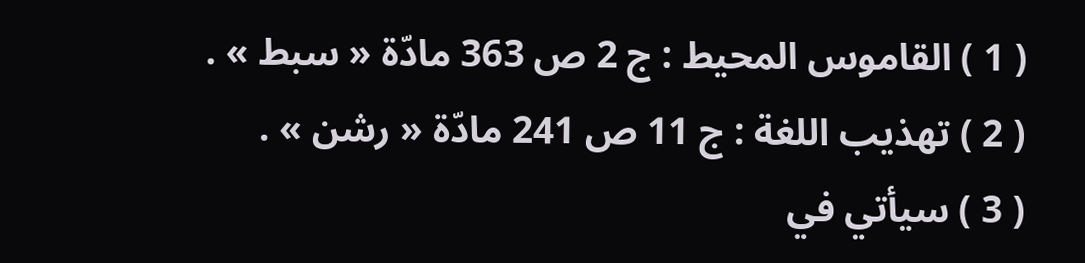( 1 ) القاموس المحيط : ج 2 ص 363 مادّة « سبط » .
( 2 ) تهذيب اللغة : ج 11 ص 241 مادّة « رشن » .
( 3 ) سيأتي في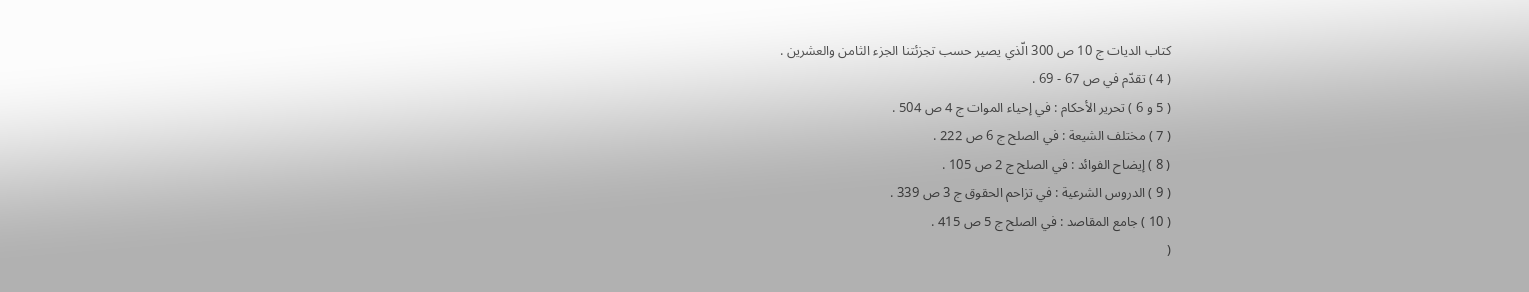كتاب الديات ج 10 ص 300 الّذي يصير حسب تجزئتنا الجزء الثامن والعشرين .
( 4 ) تقدّم في ص 67 - 69 .
( 5 و 6 ) تحرير الأحكام : في إحياء الموات ج 4 ص 504 .
( 7 ) مختلف الشيعة : في الصلح ج 6 ص 222 .
( 8 ) إيضاح الفوائد : في الصلح ج 2 ص 105 .
( 9 ) الدروس الشرعية : في تزاحم الحقوق ج 3 ص 339 .
( 10 ) جامع المقاصد : في الصلح ج 5 ص 415 .
(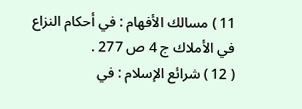11 ) مسالك الأفهام : في أحكام النزاع في الأملاك ج 4 ص 277 .
( 12 ) شرائع الإسلام : في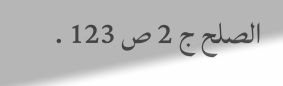الصلح ج 2 ص 123 .